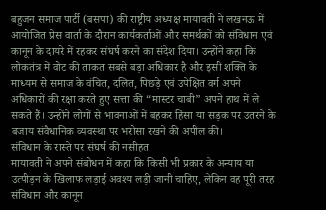बहुजन समाज पार्टी (बसपा) की राष्ट्रीय अध्यक्ष मायावती ने लखनऊ में आयोजित प्रेस वार्ता के दौरान कार्यकर्ताओं और समर्थकों को संविधान एवं कानून के दायरे में रहकर संघर्ष करने का संदेश दिया। उन्होंने कहा कि लोकतंत्र में वोट की ताकत सबसे बड़ा अधिकार है और इसी शक्ति के माध्यम से समाज के वंचित, दलित, पिछड़े एवं उपेक्षित वर्ग अपने अधिकारों की रक्षा करते हुए सत्ता की “मास्टर चाबी” अपने हाथ में ले सकते हैं। उन्होंने लोगों से भावनाओं में बहकर हिंसा या सड़क पर उतरने के बजाय संवैधानिक व्यवस्था पर भरोसा रखने की अपील की।
संविधान के रास्ते पर संघर्ष की नसीहत
मायावती ने अपने संबोधन में कहा कि किसी भी प्रकार के अन्याय या उत्पीड़न के खिलाफ लड़ाई अवश्य लड़ी जानी चाहिए, लेकिन वह पूरी तरह संविधान और कानून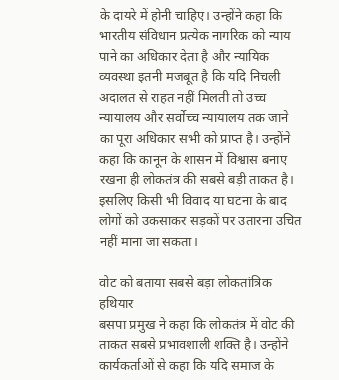के दायरे में होनी चाहिए। उन्होंने कहा कि भारतीय संविधान प्रत्येक नागरिक को न्याय पाने का अधिकार देता है और न्यायिक व्यवस्था इतनी मजबूत है कि यदि निचली अदालत से राहत नहीं मिलती तो उच्च न्यायालय और सर्वोच्च न्यायालय तक जाने का पूरा अधिकार सभी को प्राप्त है। उन्होंने कहा कि कानून के शासन में विश्वास बनाए रखना ही लोकतंत्र की सबसे बड़ी ताकत है। इसलिए किसी भी विवाद या घटना के बाद लोगों को उकसाकर सड़कों पर उतारना उचित नहीं माना जा सकता।

वोट को बताया सबसे बड़ा लोकतांत्रिक हथियार
बसपा प्रमुख ने कहा कि लोकतंत्र में वोट की ताकत सबसे प्रभावशाली शक्ति है। उन्होंने कार्यकर्ताओं से कहा कि यदि समाज के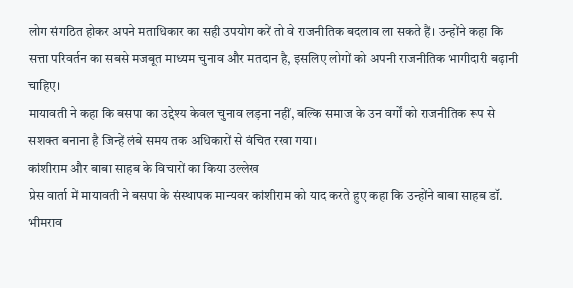लोग संगठित होकर अपने मताधिकार का सही उपयोग करें तो वे राजनीतिक बदलाव ला सकते हैं। उन्होंने कहा कि सत्ता परिवर्तन का सबसे मजबूत माध्यम चुनाव और मतदान है, इसलिए लोगों को अपनी राजनीतिक भागीदारी बढ़ानी चाहिए।
मायावती ने कहा कि बसपा का उद्देश्य केवल चुनाव लड़ना नहीं, बल्कि समाज के उन वर्गों को राजनीतिक रूप से सशक्त बनाना है जिन्हें लंबे समय तक अधिकारों से वंचित रखा गया।
कांशीराम और बाबा साहब के विचारों का किया उल्लेख
प्रेस वार्ता में मायावती ने बसपा के संस्थापक मान्यवर कांशीराम को याद करते हुए कहा कि उन्होंने बाबा साहब डॉ. भीमराव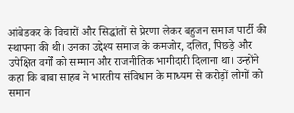आंबेडकर के विचारों और सिद्धांतों से प्रेरणा लेकर बहुजन समाज पार्टी की स्थापना की थी। उनका उद्देश्य समाज के कमजोर, दलित, पिछड़े और उपेक्षित वर्गों को सम्मान और राजनीतिक भागीदारी दिलाना था। उन्होंने कहा कि बाबा साहब ने भारतीय संविधान के माध्यम से करोड़ों लोगों को समान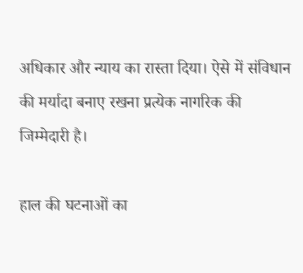अधिकार और न्याय का रास्ता दिया। ऐसे में संविधान की मर्यादा बनाए रखना प्रत्येक नागरिक की जिम्मेदारी है।

हाल की घटनाओं का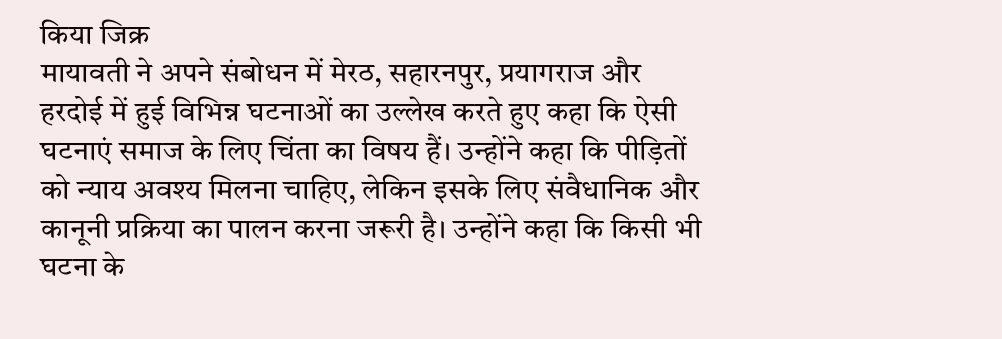किया जिक्र
मायावती ने अपने संबोधन में मेरठ, सहारनपुर, प्रयागराज और हरदोई में हुई विभिन्न घटनाओं का उल्लेख करते हुए कहा कि ऐसी घटनाएं समाज के लिए चिंता का विषय हैं। उन्होंने कहा कि पीड़ितों को न्याय अवश्य मिलना चाहिए, लेकिन इसके लिए संवैधानिक और कानूनी प्रक्रिया का पालन करना जरूरी है। उन्होंने कहा कि किसी भी घटना के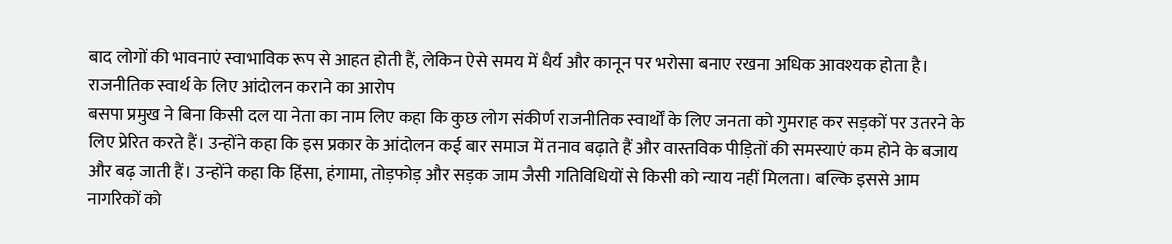बाद लोगों की भावनाएं स्वाभाविक रूप से आहत होती हैं, लेकिन ऐसे समय में धैर्य और कानून पर भरोसा बनाए रखना अधिक आवश्यक होता है।
राजनीतिक स्वार्थ के लिए आंदोलन कराने का आरोप
बसपा प्रमुख ने बिना किसी दल या नेता का नाम लिए कहा कि कुछ लोग संकीर्ण राजनीतिक स्वार्थों के लिए जनता को गुमराह कर सड़कों पर उतरने के लिए प्रेरित करते हैं। उन्होंने कहा कि इस प्रकार के आंदोलन कई बार समाज में तनाव बढ़ाते हैं और वास्तविक पीड़ितों की समस्याएं कम होने के बजाय और बढ़ जाती हैं। उन्होंने कहा कि हिंसा, हंगामा, तोड़फोड़ और सड़क जाम जैसी गतिविधियों से किसी को न्याय नहीं मिलता। बल्कि इससे आम नागरिकों को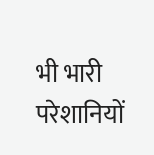भी भारी परेशानियों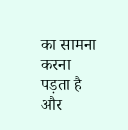का सामना करना पड़ता है और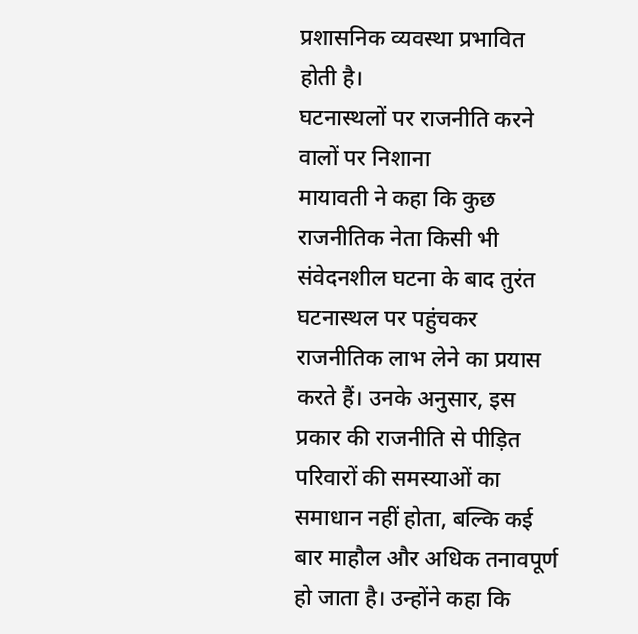प्रशासनिक व्यवस्था प्रभावित होती है।
घटनास्थलों पर राजनीति करने वालों पर निशाना
मायावती ने कहा कि कुछ राजनीतिक नेता किसी भी संवेदनशील घटना के बाद तुरंत घटनास्थल पर पहुंचकर राजनीतिक लाभ लेने का प्रयास करते हैं। उनके अनुसार, इस प्रकार की राजनीति से पीड़ित परिवारों की समस्याओं का समाधान नहीं होता, बल्कि कई बार माहौल और अधिक तनावपूर्ण हो जाता है। उन्होंने कहा कि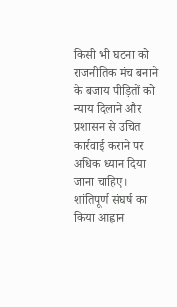किसी भी घटना को राजनीतिक मंच बनाने के बजाय पीड़ितों को न्याय दिलाने और प्रशासन से उचित कार्रवाई कराने पर अधिक ध्यान दिया जाना चाहिए।
शांतिपूर्ण संघर्ष का किया आह्वान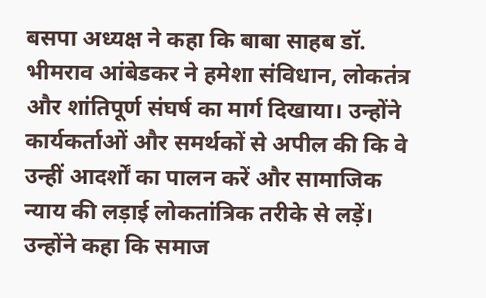बसपा अध्यक्ष ने कहा कि बाबा साहब डॉ. भीमराव आंबेडकर ने हमेशा संविधान, लोकतंत्र और शांतिपूर्ण संघर्ष का मार्ग दिखाया। उन्होंने कार्यकर्ताओं और समर्थकों से अपील की कि वे उन्हीं आदर्शों का पालन करें और सामाजिक न्याय की लड़ाई लोकतांत्रिक तरीके से लड़ें। उन्होंने कहा कि समाज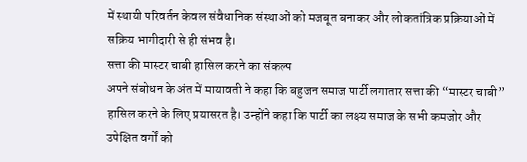में स्थायी परिवर्तन केवल संवैधानिक संस्थाओं को मजबूत बनाकर और लोकतांत्रिक प्रक्रियाओं में सक्रिय भागीदारी से ही संभव है।
सत्ता की मास्टर चाबी हासिल करने का संकल्प
अपने संबोधन के अंत में मायावती ने कहा कि बहुजन समाज पार्टी लगातार सत्ता की “मास्टर चाबी” हासिल करने के लिए प्रयासरत है। उन्होंने कहा कि पार्टी का लक्ष्य समाज के सभी कमजोर और उपेक्षित वर्गों को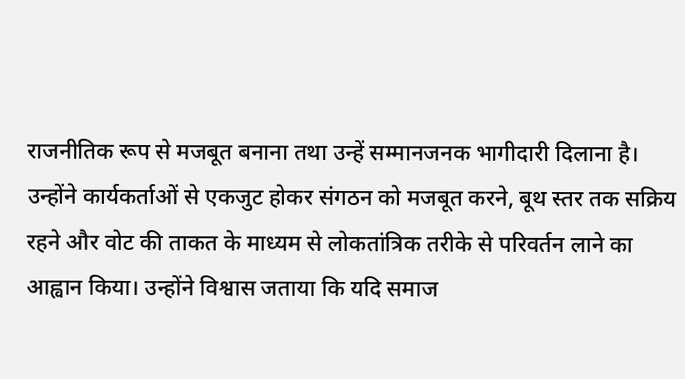राजनीतिक रूप से मजबूत बनाना तथा उन्हें सम्मानजनक भागीदारी दिलाना है।
उन्होंने कार्यकर्ताओं से एकजुट होकर संगठन को मजबूत करने, बूथ स्तर तक सक्रिय रहने और वोट की ताकत के माध्यम से लोकतांत्रिक तरीके से परिवर्तन लाने का आह्वान किया। उन्होंने विश्वास जताया कि यदि समाज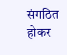संगठित होकर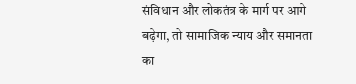संविधान और लोकतंत्र के मार्ग पर आगे बढ़ेगा, तो सामाजिक न्याय और समानता का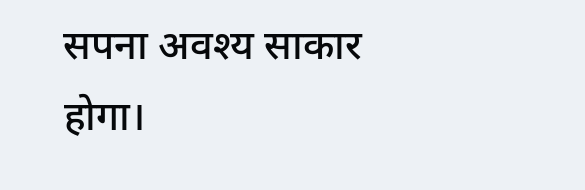सपना अवश्य साकार होगा।